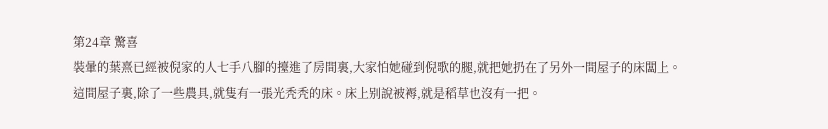第24章 驚喜
裝暈的葉熹已經被倪家的人七手八腳的擡進了房間裏,大家怕她碰到倪歌的腿,就把她扔在了另外一間屋子的床闆上。
這間屋子裏,除了一些農具,就隻有一張光秃秃的床。床上别說被褥,就是稻草也沒有一把。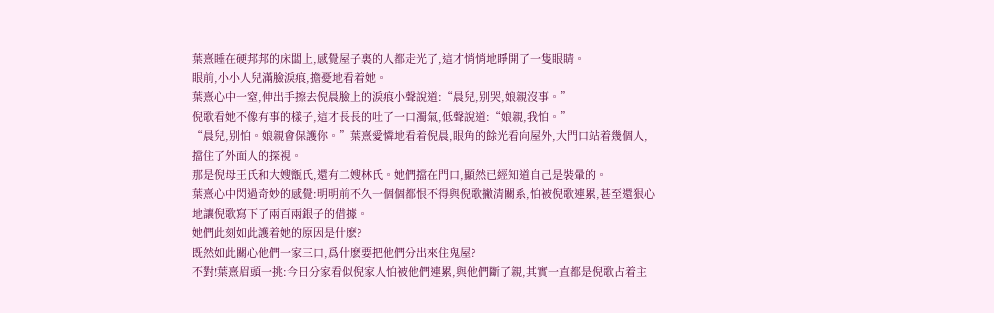葉熹睡在硬邦邦的床闆上,感覺屋子裏的人都走光了,這才悄悄地睜開了一隻眼睛。
眼前,小小人兒滿臉淚痕,擔憂地看着她。
葉熹心中一窒,伸出手擦去倪晨臉上的淚痕小聲說道:“晨兒,别哭,娘親沒事。”
倪歌看她不像有事的樣子,這才長長的吐了一口濁氣,低聲說道:“娘親,我怕。”
“晨兒,别怕。娘親會保護你。”葉熹愛憐地看着倪晨,眼角的餘光看向屋外,大門口站着幾個人,擋住了外面人的探視。
那是倪母王氏和大嫂甑氏,還有二嫂林氏。她們擋在門口,顯然已經知道自己是裝暈的。
葉熹心中閃過奇妙的感覺:明明前不久一個個都恨不得與倪歌撇清關系,怕被倪歌連累,甚至還狠心地讓倪歌寫下了兩百兩銀子的借據。
她們此刻如此護着她的原因是什麽?
既然如此關心他們一家三口,爲什麽要把他們分出來住鬼屋?
不對!葉熹眉頭一挑:今日分家看似倪家人怕被他們連累,與他們斷了親,其實一直都是倪歌占着主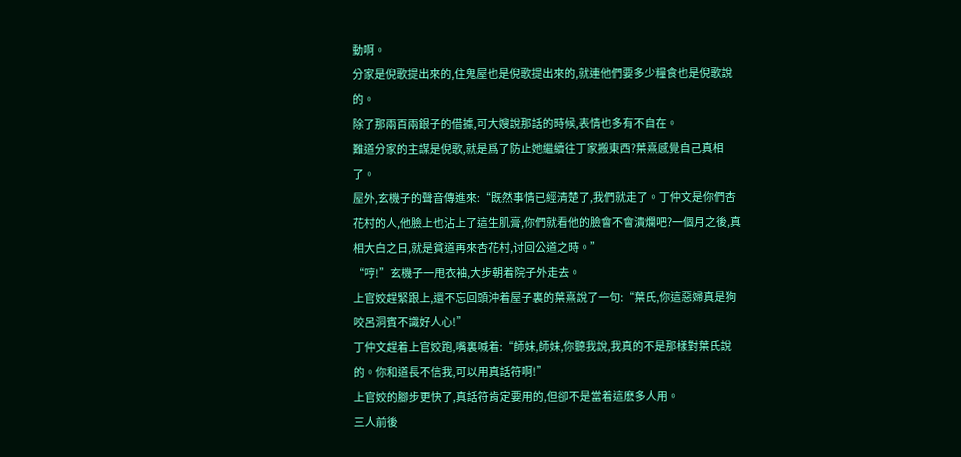動啊。
分家是倪歌提出來的,住鬼屋也是倪歌提出來的,就連他們要多少糧食也是倪歌說的。
除了那兩百兩銀子的借據,可大嫂說那話的時候,表情也多有不自在。
難道分家的主謀是倪歌,就是爲了防止她繼續往丁家搬東西?葉熹感覺自己真相了。
屋外,玄機子的聲音傳進來:“既然事情已經清楚了,我們就走了。丁仲文是你們杏花村的人,他臉上也沾上了這生肌膏,你們就看他的臉會不會潰爛吧?一個月之後,真相大白之日,就是貧道再來杏花村,讨回公道之時。”
“哼!”玄機子一甩衣袖,大步朝着院子外走去。
上官姣趕緊跟上,還不忘回頭沖着屋子裏的葉熹說了一句:“葉氏,你這惡婦真是狗咬呂洞賓不識好人心!”
丁仲文趕着上官姣跑,嘴裏喊着:“師妹,師妹,你聽我說,我真的不是那樣對葉氏說的。你和道長不信我,可以用真話符啊!”
上官姣的腳步更快了,真話符肯定要用的,但卻不是當着這麽多人用。
三人前後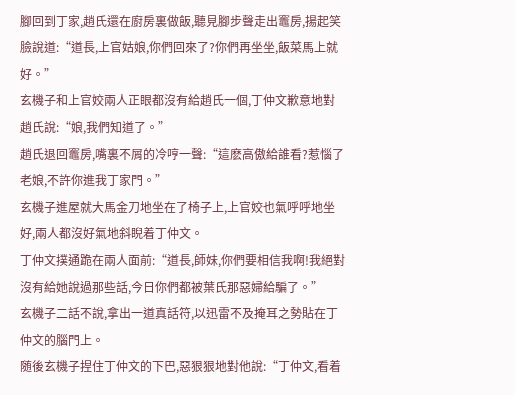腳回到丁家,趙氏還在廚房裏做飯,聽見腳步聲走出竈房,揚起笑臉說道:“道長,上官姑娘,你們回來了?你們再坐坐,飯菜馬上就好。”
玄機子和上官姣兩人正眼都沒有給趙氏一個,丁仲文歉意地對趙氏說:“娘,我們知道了。”
趙氏退回竈房,嘴裏不屑的冷哼一聲:“這麽高傲給誰看?惹惱了老娘,不許你進我丁家門。”
玄機子進屋就大馬金刀地坐在了椅子上,上官姣也氣呼呼地坐好,兩人都沒好氣地斜睨着丁仲文。
丁仲文撲通跪在兩人面前:“道長,師妹,你們要相信我啊!我絕對沒有給她說過那些話,今日你們都被葉氏那惡婦給騙了。”
玄機子二話不說,拿出一道真話符,以迅雷不及掩耳之勢貼在丁仲文的腦門上。
随後玄機子捏住丁仲文的下巴,惡狠狠地對他說:“丁仲文,看着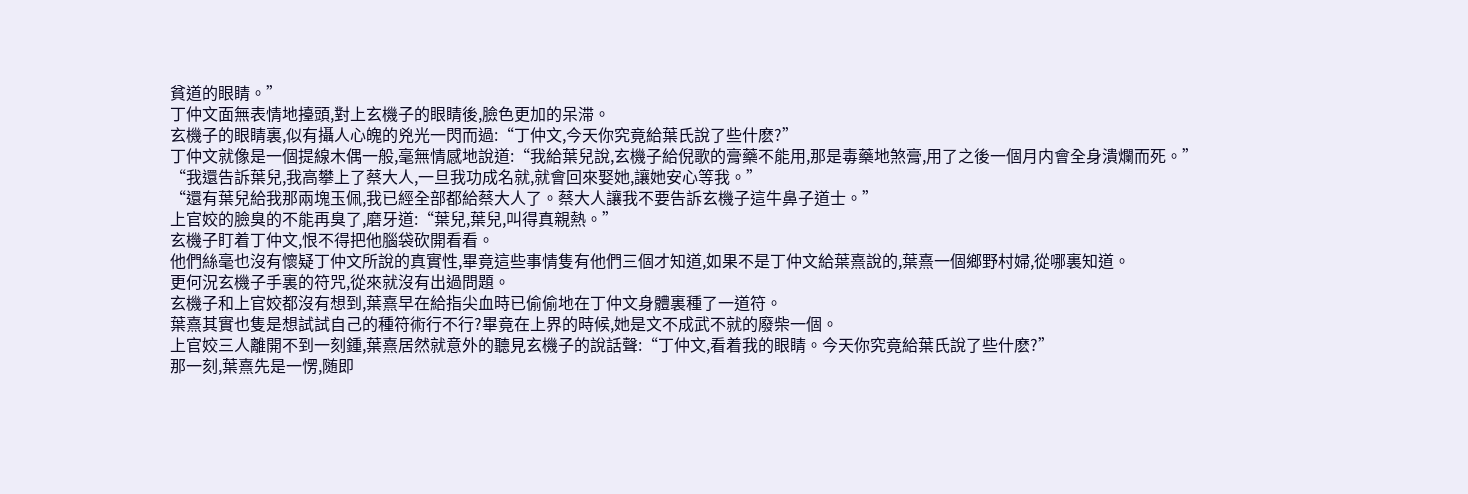貧道的眼睛。”
丁仲文面無表情地擡頭,對上玄機子的眼睛後,臉色更加的呆滞。
玄機子的眼睛裏,似有攝人心魄的兇光一閃而過:“丁仲文,今天你究竟給葉氏說了些什麽?”
丁仲文就像是一個提線木偶一般,毫無情感地說道:“我給葉兒說,玄機子給倪歌的膏藥不能用,那是毒藥地煞膏,用了之後一個月内會全身潰爛而死。”
“我還告訴葉兒,我高攀上了蔡大人,一旦我功成名就,就會回來娶她,讓她安心等我。”
“還有葉兒給我那兩塊玉佩,我已經全部都給蔡大人了。蔡大人讓我不要告訴玄機子這牛鼻子道士。”
上官姣的臉臭的不能再臭了,磨牙道:“葉兒,葉兒,叫得真親熱。”
玄機子盯着丁仲文,恨不得把他腦袋砍開看看。
他們絲毫也沒有懷疑丁仲文所說的真實性,畢竟這些事情隻有他們三個才知道,如果不是丁仲文給葉熹說的,葉熹一個鄉野村婦,從哪裏知道。
更何況玄機子手裏的符咒,從來就沒有出過問題。
玄機子和上官姣都沒有想到,葉熹早在給指尖血時已偷偷地在丁仲文身體裏種了一道符。
葉熹其實也隻是想試試自己的種符術行不行?畢竟在上界的時候,她是文不成武不就的廢柴一個。
上官姣三人離開不到一刻鍾,葉熹居然就意外的聽見玄機子的說話聲:“丁仲文,看着我的眼睛。今天你究竟給葉氏說了些什麽?”
那一刻,葉熹先是一愣,随即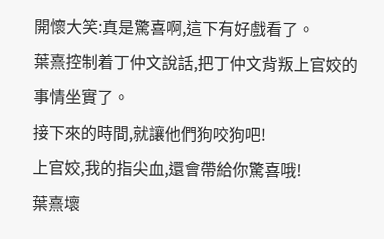開懷大笑:真是驚喜啊,這下有好戲看了。
葉熹控制着丁仲文說話,把丁仲文背叛上官姣的事情坐實了。
接下來的時間,就讓他們狗咬狗吧!
上官姣,我的指尖血,還會帶給你驚喜哦!
葉熹壞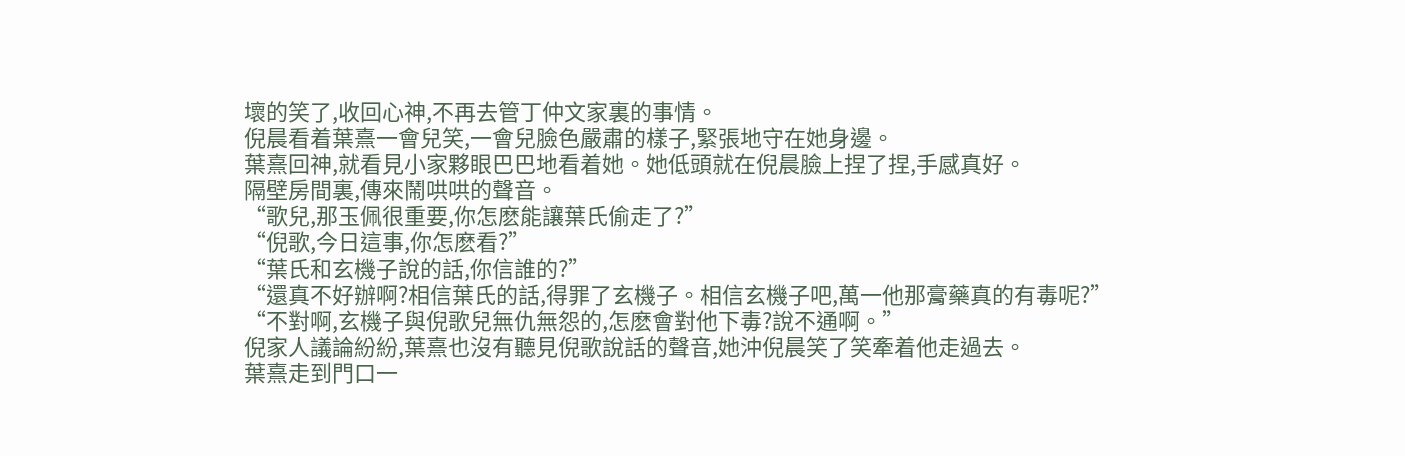壞的笑了,收回心神,不再去管丁仲文家裏的事情。
倪晨看着葉熹一會兒笑,一會兒臉色嚴肅的樣子,緊張地守在她身邊。
葉熹回神,就看見小家夥眼巴巴地看着她。她低頭就在倪晨臉上捏了捏,手感真好。
隔壁房間裏,傳來鬧哄哄的聲音。
“歌兒,那玉佩很重要,你怎麽能讓葉氏偷走了?”
“倪歌,今日這事,你怎麽看?”
“葉氏和玄機子說的話,你信誰的?”
“還真不好辦啊?相信葉氏的話,得罪了玄機子。相信玄機子吧,萬一他那膏藥真的有毒呢?”
“不對啊,玄機子與倪歌兒無仇無怨的,怎麽會對他下毒?說不通啊。”
倪家人議論紛紛,葉熹也沒有聽見倪歌說話的聲音,她沖倪晨笑了笑牽着他走過去。
葉熹走到門口一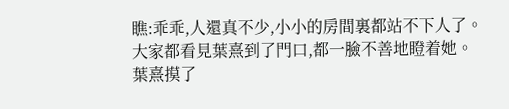瞧:乖乖,人還真不少,小小的房間裏都站不下人了。
大家都看見葉熹到了門口,都一臉不善地瞪着她。
葉熹摸了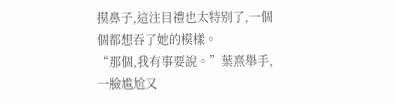摸鼻子,這注目禮也太特别了,一個個都想吞了她的模樣。
“那個,我有事要說。”葉熹舉手,一臉尴尬又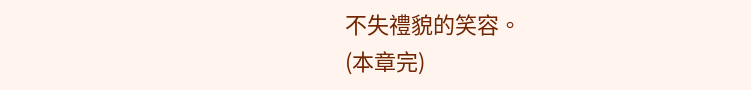不失禮貌的笑容。
(本章完)